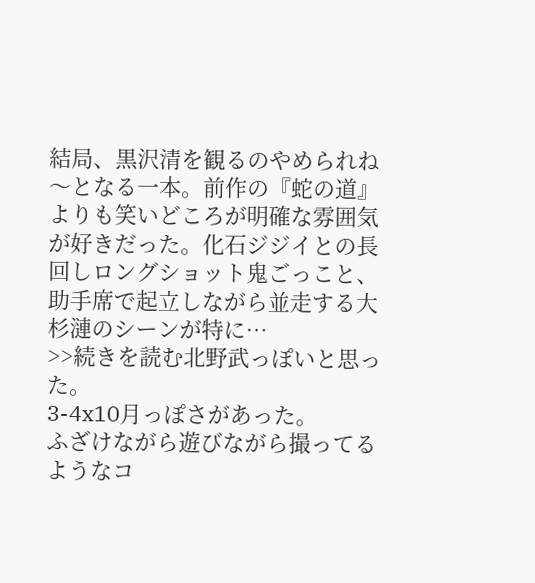結局、黒沢清を観るのやめられね〜となる一本。前作の『蛇の道』よりも笑いどころが明確な雰囲気が好きだった。化石ジジイとの長回しロングショット鬼ごっこと、助手席で起立しながら並走する大杉漣のシーンが特に…
>>続きを読む北野武っぽいと思った。
3-4x10月っぽさがあった。
ふざけながら遊びながら撮ってるようなコ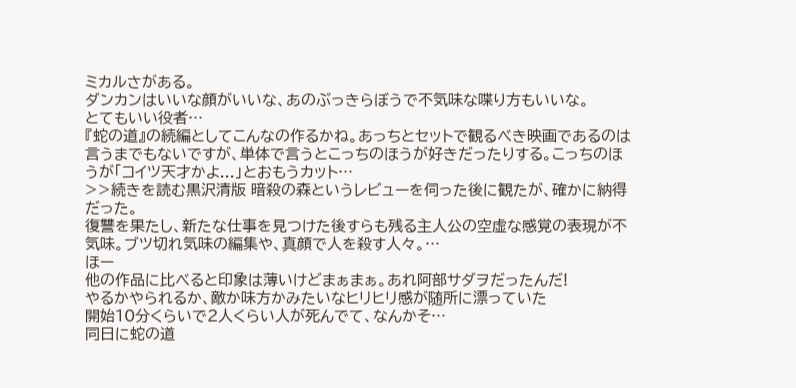ミカルさがある。
ダンカンはいいな顔がいいな、あのぶっきらぼうで不気味な喋り方もいいな。
とてもいい役者…
『蛇の道』の続編としてこんなの作るかね。あっちとセットで観るべき映画であるのは言うまでもないですが、単体で言うとこっちのほうが好きだったりする。こっちのほうが「コイツ天才かよ...」とおもうカット…
>>続きを読む黒沢清版 暗殺の森というレビューを伺った後に観たが、確かに納得だった。
復讐を果たし、新たな仕事を見つけた後すらも残る主人公の空虚な感覚の表現が不気味。ブツ切れ気味の編集や、真顔で人を殺す人々。…
ほー
他の作品に比べると印象は薄いけどまぁまぁ。あれ阿部サダヲだったんだ!
やるかやられるか、敵か味方かみたいなヒリヒリ感が随所に漂っていた
開始10分くらいで2人くらい人が死んでて、なんかそ…
同日に蛇の道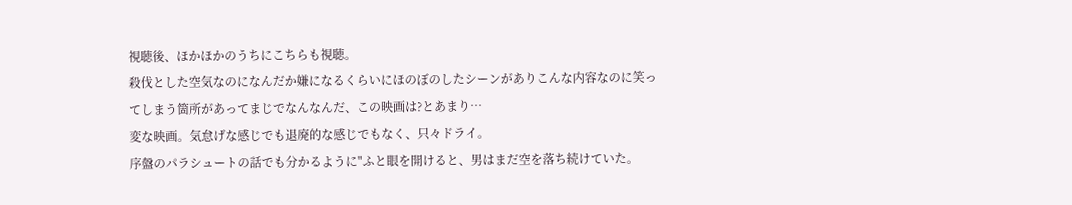視聴後、ほかほかのうちにこちらも視聴。
殺伐とした空気なのになんだか嫌になるくらいにほのぼのしたシーンがありこんな内容なのに笑ってしまう箇所があってまじでなんなんだ、この映画は?とあまり…
変な映画。気怠げな感じでも退廃的な感じでもなく、只々ドライ。
序盤のパラシュートの話でも分かるように"ふと眼を開けると、男はまだ空を落ち続けていた。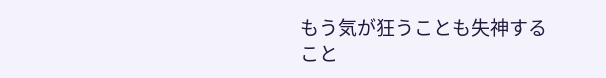もう気が狂うことも失神すること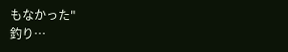もなかった"
釣り…